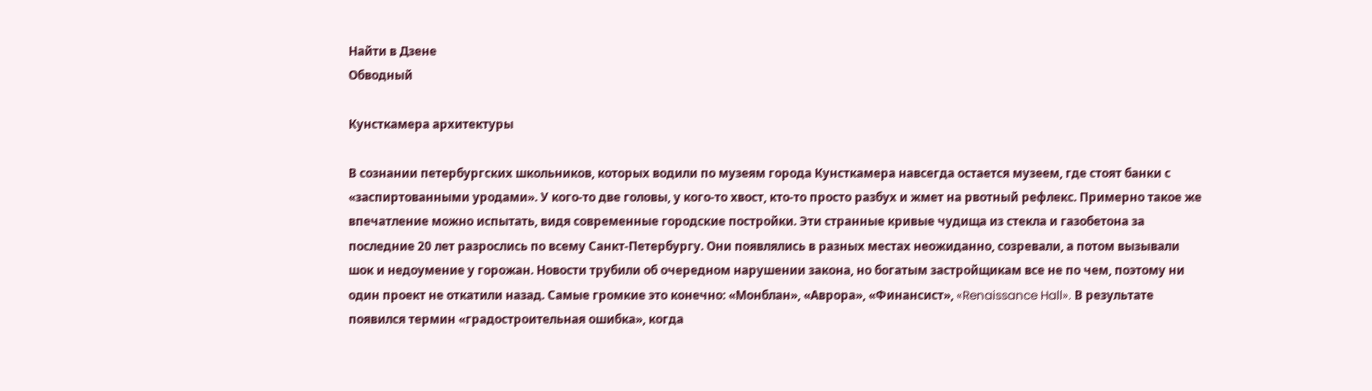Найти в Дзене
Обводный

Кунсткамера архитектуры

В сознании петербургских школьников, которых водили по музеям города Кунсткамера навсегда остается музеем, где стоят банки с «заспиртованными уродами». У кого-то две головы, у кого-то хвост, кто-то просто разбух и жмет на рвотный рефлекс. Примерно такое же впечатление можно испытать, видя современные городские постройки. Эти странные кривые чудища из стекла и газобетона за последние 20 лет разрослись по всему Санкт-Петербургу. Они появлялись в разных местах неожиданно, созревали, а потом вызывали шок и недоумение у горожан. Новости трубили об очередном нарушении закона, но богатым застройщикам все не по чем, поэтому ни один проект не откатили назад. Самые громкие это конечно: «Монблан», «Аврора», «Финансист», «Renaissance Hall». В результате появился термин «градостроительная ошибка», когда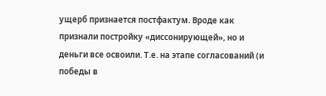ущерб признается постфактум. Вроде как признали постройку «диссонирующей», но и деньги все освоили. Т.е. на этапе согласований (и победы в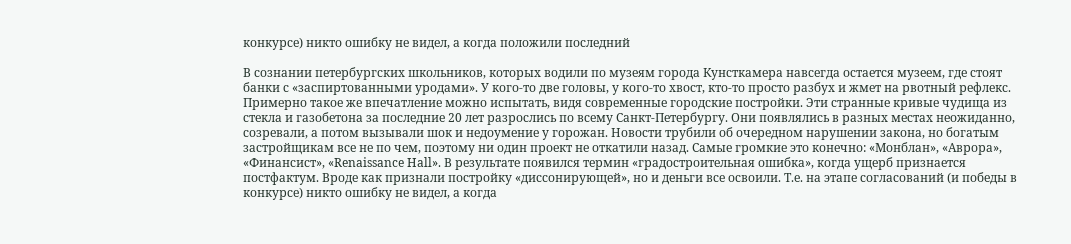конкурсе) никто ошибку не видел, а когда положили последний

В сознании петербургских школьников, которых водили по музеям города Кунсткамера навсегда остается музеем, где стоят банки с «заспиртованными уродами». У кого-то две головы, у кого-то хвост, кто-то просто разбух и жмет на рвотный рефлекс. Примерно такое же впечатление можно испытать, видя современные городские постройки. Эти странные кривые чудища из стекла и газобетона за последние 20 лет разрослись по всему Санкт-Петербургу. Они появлялись в разных местах неожиданно, созревали, а потом вызывали шок и недоумение у горожан. Новости трубили об очередном нарушении закона, но богатым застройщикам все не по чем, поэтому ни один проект не откатили назад. Самые громкие это конечно: «Монблан», «Аврора», «Финансист», «Renaissance Hall». В результате появился термин «градостроительная ошибка», когда ущерб признается постфактум. Вроде как признали постройку «диссонирующей», но и деньги все освоили. Т.е. на этапе согласований (и победы в конкурсе) никто ошибку не видел, а когда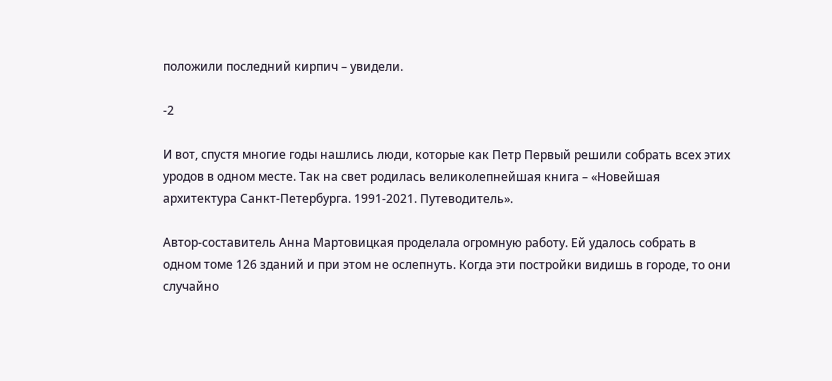положили последний кирпич – увидели.

-2

И вот, спустя многие годы нашлись люди, которые как Петр Первый решили собрать всех этих уродов в одном месте. Так на свет родилась великолепнейшая книга – «Новейшая архитектура Санкт-Петербурга. 1991-2021. Путеводитель».

Автор-составитель Анна Мартовицкая проделала огромную работу. Ей удалось собрать в одном томе 126 зданий и при этом не ослепнуть. Когда эти постройки видишь в городе, то они случайно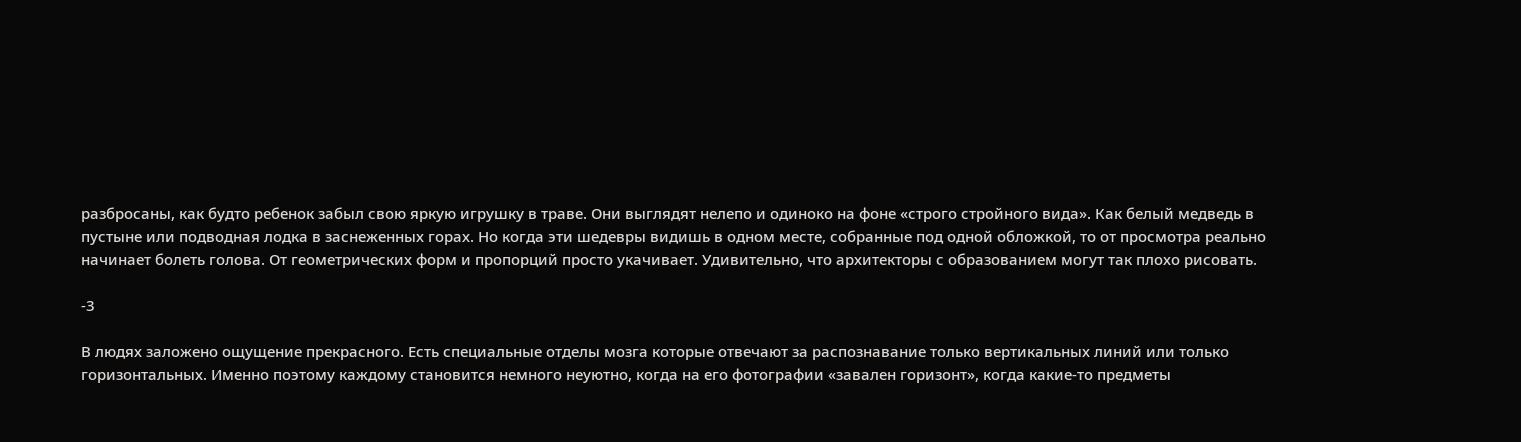разбросаны, как будто ребенок забыл свою яркую игрушку в траве. Они выглядят нелепо и одиноко на фоне «строго стройного вида». Как белый медведь в пустыне или подводная лодка в заснеженных горах. Но когда эти шедевры видишь в одном месте, собранные под одной обложкой, то от просмотра реально начинает болеть голова. От геометрических форм и пропорций просто укачивает. Удивительно, что архитекторы с образованием могут так плохо рисовать.

-3

В людях заложено ощущение прекрасного. Есть специальные отделы мозга которые отвечают за распознавание только вертикальных линий или только горизонтальных. Именно поэтому каждому становится немного неуютно, когда на его фотографии «завален горизонт», когда какие-то предметы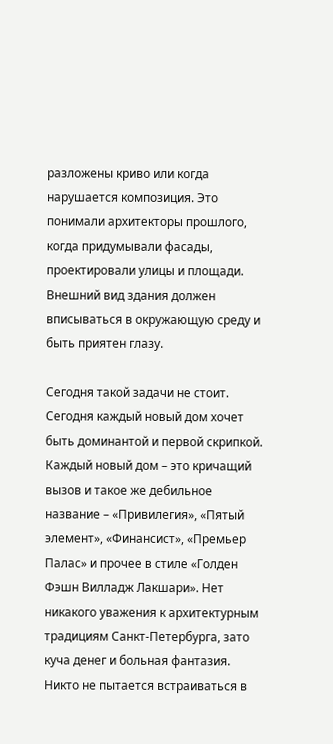разложены криво или когда нарушается композиция. Это понимали архитекторы прошлого, когда придумывали фасады, проектировали улицы и площади. Внешний вид здания должен вписываться в окружающую среду и быть приятен глазу.

Сегодня такой задачи не стоит. Сегодня каждый новый дом хочет быть доминантой и первой скрипкой. Каждый новый дом – это кричащий вызов и такое же дебильное название – «Привилегия», «Пятый элемент», «Финансист», «Премьер Палас» и прочее в стиле «Голден Фэшн Вилладж Лакшари». Нет никакого уважения к архитектурным традициям Санкт-Петербурга, зато куча денег и больная фантазия. Никто не пытается встраиваться в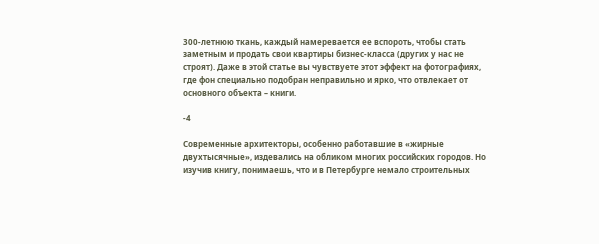300-летнюю ткань, каждый намеревается ее вспороть, чтобы стать заметным и продать свои квартиры бизнес-класса (других у нас не строят). Даже в этой статье вы чувствуете этот эффект на фотографиях, где фон специально подобран неправильно и ярко, что отвлекает от основного объекта – книги.

-4

Современные архитекторы, особенно работавшие в «жирные двухтысячные», издевались на обликом многих российских городов. Но изучив книгу, понимаешь, что и в Петербурге немало строительных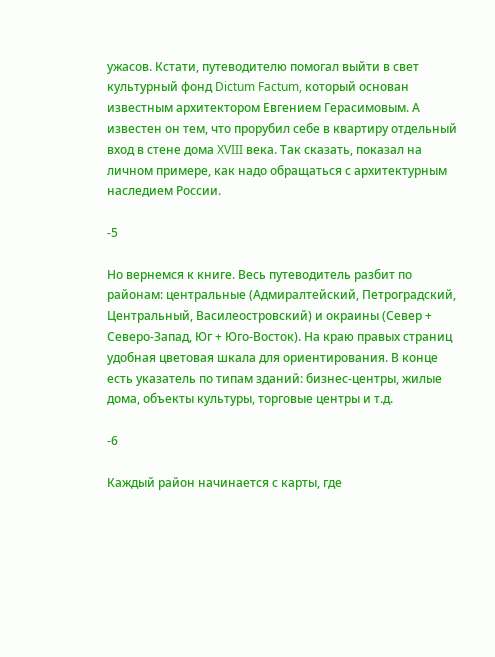ужасов. Кстати, путеводителю помогал выйти в свет культурный фонд Dictum Factum, который основан известным архитектором Евгением Герасимовым. А известен он тем, что прорубил себе в квартиру отдельный вход в стене дома XVIII века. Так сказать, показал на личном примере, как надо обращаться с архитектурным наследием России.

-5

Но вернемся к книге. Весь путеводитель разбит по районам: центральные (Адмиралтейский, Петроградский, Центральный, Василеостровский) и окраины (Север + Северо-Запад, Юг + Юго-Восток). На краю правых страниц удобная цветовая шкала для ориентирования. В конце есть указатель по типам зданий: бизнес-центры, жилые дома, объекты культуры, торговые центры и т.д.

-6

Каждый район начинается с карты, где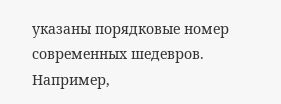указаны порядковые номер современных шедевров. Например,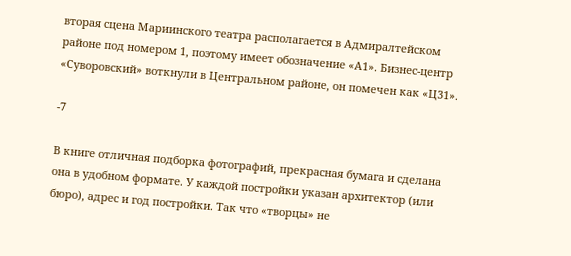вторая сцена Мариинского театра располагается в Адмиралтейском районе под номером 1, поэтому имеет обозначение «А1». Бизнес-центр «Суворовский» воткнули в Центральном районе, он помечен как «Ц31».

-7

В книге отличная подборка фотографий, прекрасная бумага и сделана она в удобном формате. У каждой постройки указан архитектор (или бюро), адрес и год постройки. Так что «творцы» не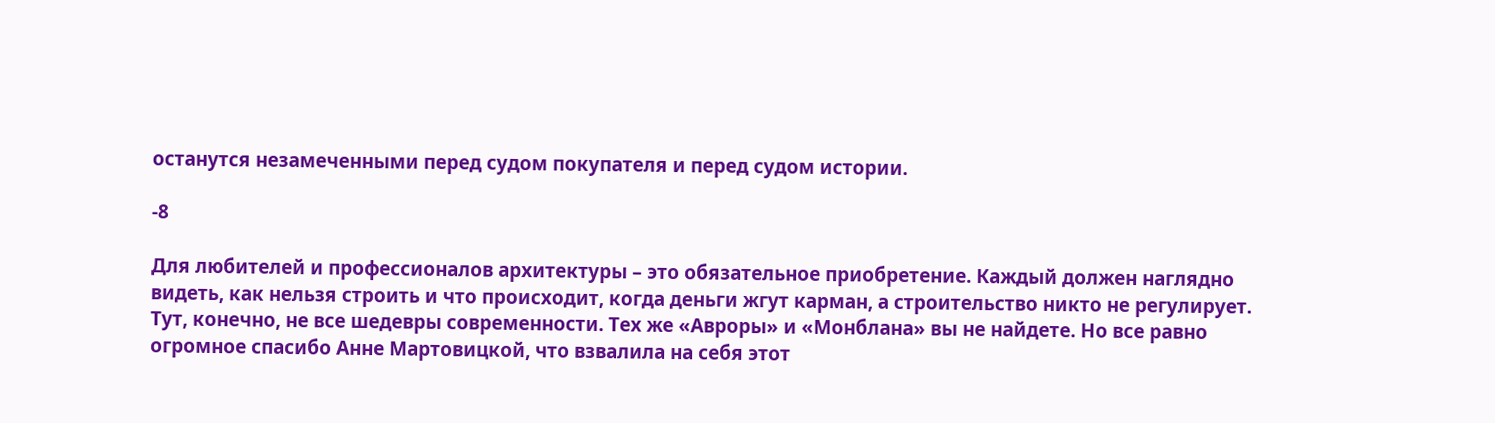останутся незамеченными перед судом покупателя и перед судом истории.

-8

Для любителей и профессионалов архитектуры – это обязательное приобретение. Каждый должен наглядно видеть, как нельзя строить и что происходит, когда деньги жгут карман, а строительство никто не регулирует. Тут, конечно, не все шедевры современности. Тех же «Авроры» и «Монблана» вы не найдете. Но все равно огромное спасибо Анне Мартовицкой, что взвалила на себя этот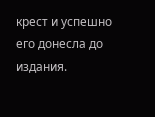крест и успешно его донесла до издания.